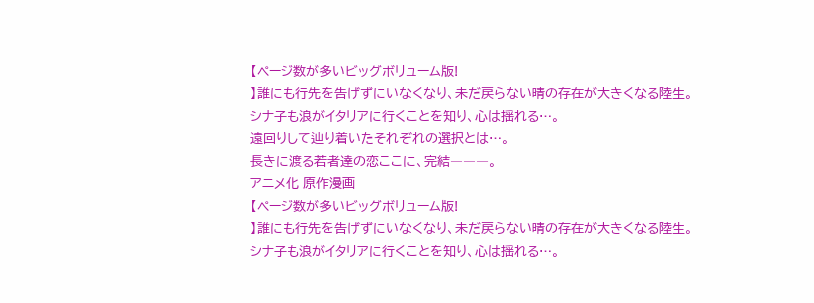【ページ数が多いビッグボリューム版!
】誰にも行先を告げずにいなくなり、未だ戻らない晴の存在が大きくなる陸生。
シナ子も浪がイタリアに行くことを知り、心は揺れる…。
遠回りして辿り着いたそれぞれの選択とは…。
長きに渡る若者達の恋ここに、完結―――。
アニメ化 原作漫画
【ページ数が多いビッグボリューム版!
】誰にも行先を告げずにいなくなり、未だ戻らない晴の存在が大きくなる陸生。
シナ子も浪がイタリアに行くことを知り、心は揺れる…。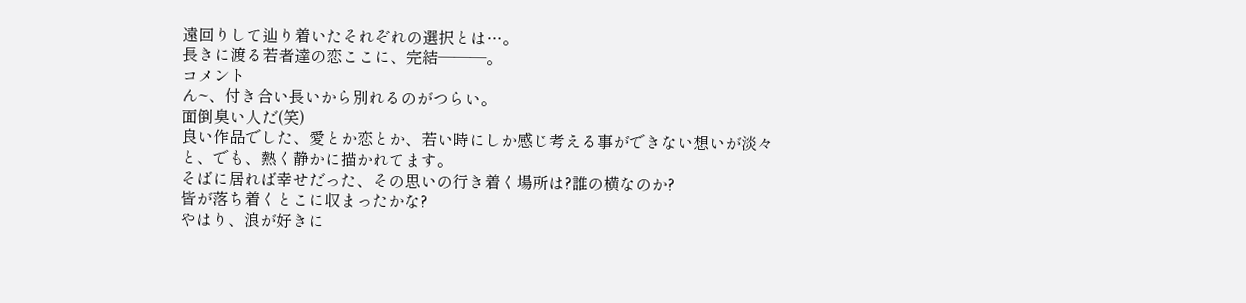遠回りして辿り着いたそれぞれの選択とは…。
長きに渡る若者達の恋ここに、完結―――。
コメント
ん~、付き合い長いから別れるのがつらい。
面倒臭い人だ(笑)
良い作品でした、愛とか恋とか、若い時にしか感じ考える事ができない想いが淡々と、でも、熱く静かに描かれてます。
そばに居れば幸せだった、その思いの行き着く場所は?誰の横なのか?
皆が落ち着くとこに収まったかな?
やはり、浪が好きに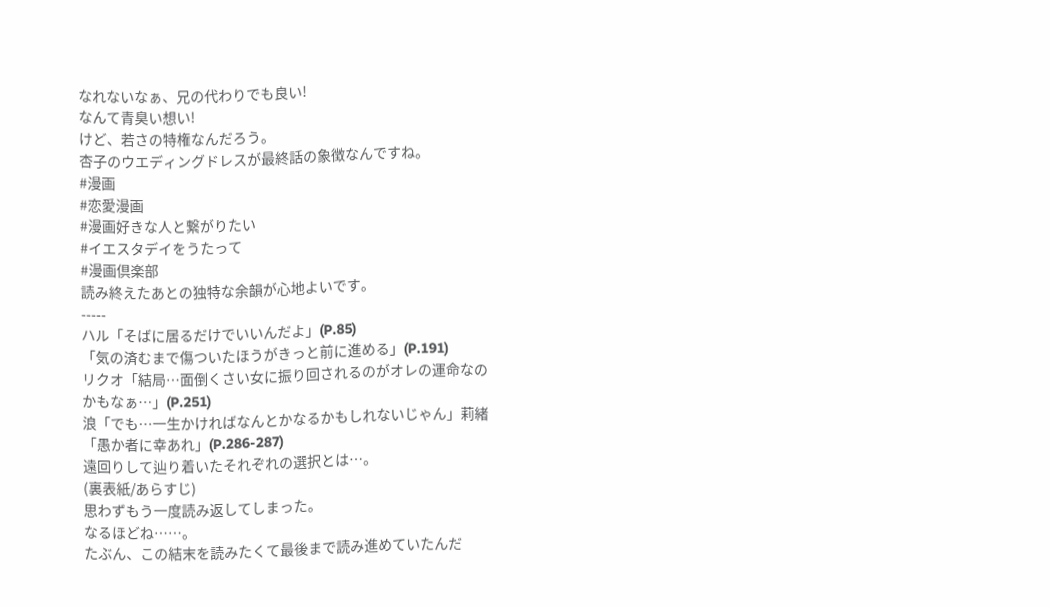なれないなぁ、兄の代わりでも良い!
なんて青臭い想い!
けど、若さの特権なんだろう。
杏子のウエディングドレスが最終話の象徴なんですね。
#漫画
#恋愛漫画
#漫画好きな人と繋がりたい
#イエスタデイをうたって
#漫画倶楽部
読み終えたあとの独特な余韻が心地よいです。
-----
ハル「そばに居るだけでいいんだよ」(P.85)
「気の済むまで傷ついたほうがきっと前に進める」(P.191)
リクオ「結局…面倒くさい女に振り回されるのがオレの運命なのかもなぁ…」(P.251)
浪「でも…一生かければなんとかなるかもしれないじゃん」莉緒「愚か者に幸あれ」(P.286-287)
遠回りして辿り着いたそれぞれの選択とは…。
(裏表紙/あらすじ)
思わずもう一度読み返してしまった。
なるほどね……。
たぶん、この結末を読みたくて最後まで読み進めていたんだ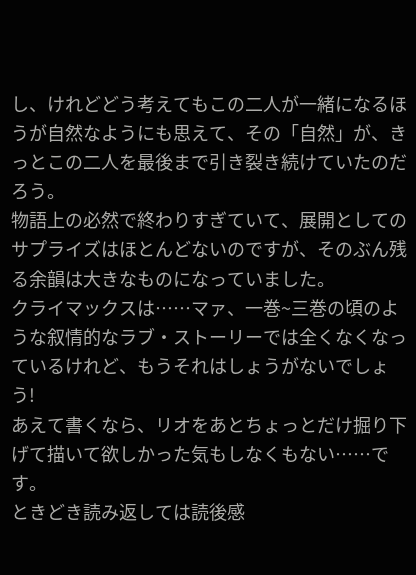し、けれどどう考えてもこの二人が一緒になるほうが自然なようにも思えて、その「自然」が、きっとこの二人を最後まで引き裂き続けていたのだろう。
物語上の必然で終わりすぎていて、展開としてのサプライズはほとんどないのですが、そのぶん残る余韻は大きなものになっていました。
クライマックスは……マァ、一巻~三巻の頃のような叙情的なラブ・ストーリーでは全くなくなっているけれど、もうそれはしょうがないでしょう!
あえて書くなら、リオをあとちょっとだけ掘り下げて描いて欲しかった気もしなくもない……です。
ときどき読み返しては読後感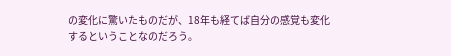の変化に驚いたものだが、18年も経てば自分の感覚も変化するということなのだろう。